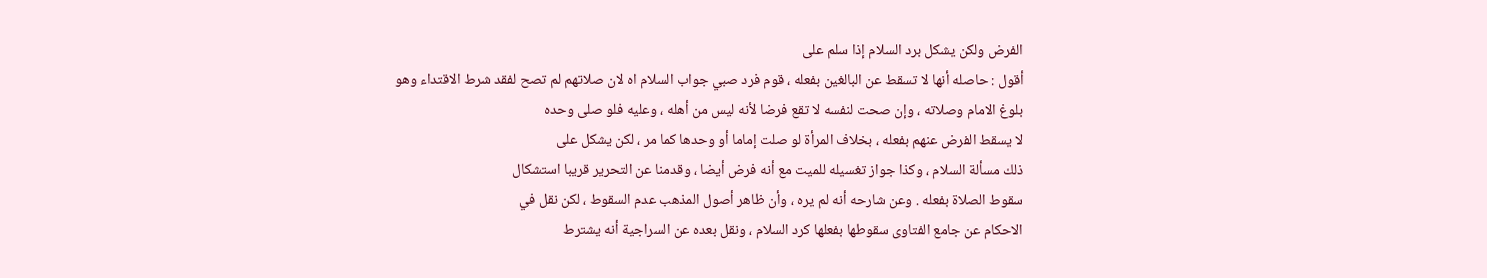الفرض ولكن يشكل برد السلام إذا سلم على
أقول : حاصله أنها لا تسقط عن البالغين بفعله ، قوم فرد صبي جواب السلام اه لان صلاتهم لم تصح لفقد شرط الاقتداء وهو
بلوغ الامام وصلاته ، وإن صحت لنفسه لا تقع فرضا لأنه ليس من أهله ، وعليه فلو صلى وحده
لا يسقط الفرض عنهم بفعله ، بخلاف المرأة لو صلت إماما أو وحدها كما مر ، لكن يشكل على
ذلك مسألة السلام ، وكذا جواز تغسيله للميت مع أنه فرض أيضا ، وقدمنا عن التحرير قريبا استشكال
سقوط الصلاة بفعله . وعن شارحه أنه لم يره ، وأن ظاهر أصول المذهب عدم السقوط ، لكن نقل في
الاحكام عن جامع الفتاوى سقوطها بفعلها كرد السلام ، ونقل بعده عن السراجية أنه يشترط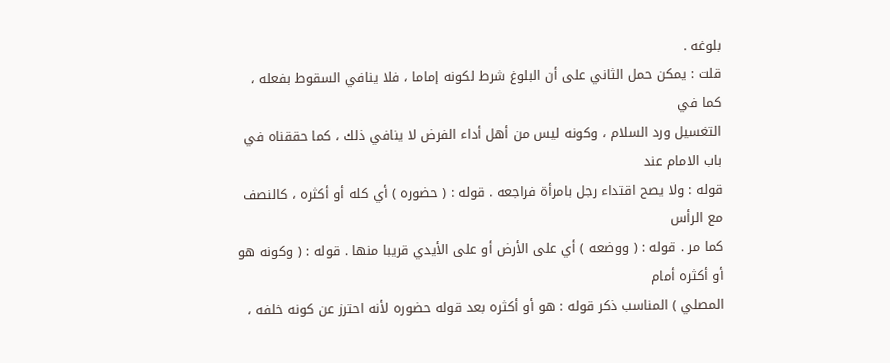بلوغه .
قلت : يمكن حمل الثاني على أن البلوغ شرط لكونه إماما ، فلا ينافي السقوط بفعله ، كما في
التغسيل ورد السلام ، وكونه ليس من أهل أداء الفرض لا ينافي ذلك ، كما حققناه في باب الامام عند
قوله : ولا يصح اقتداء رجل بامرأة فراجعه . قوله : ( حضوره ) أي كله أو أكثره ، كالنصف مع الرأس
كما مر . قوله : ( ووضعه ) أي على الأرض أو على الأيدي قريبا منها . قوله : ( وكونه هو أو أكثره أمام
المصلي ) المناسب ذكر قوله : هو أو أكثره بعد قوله حضوره لأنه احترز عن كونه خلفه ،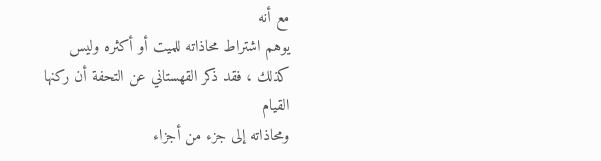مع أنه
يوهم اشتراط محاذاته للميت أو أكثره وليس كذلك ، فقد ذكر القهستاني عن التحفة أن ركنها القيام
ومحاذاته إلى جزء من أجزاء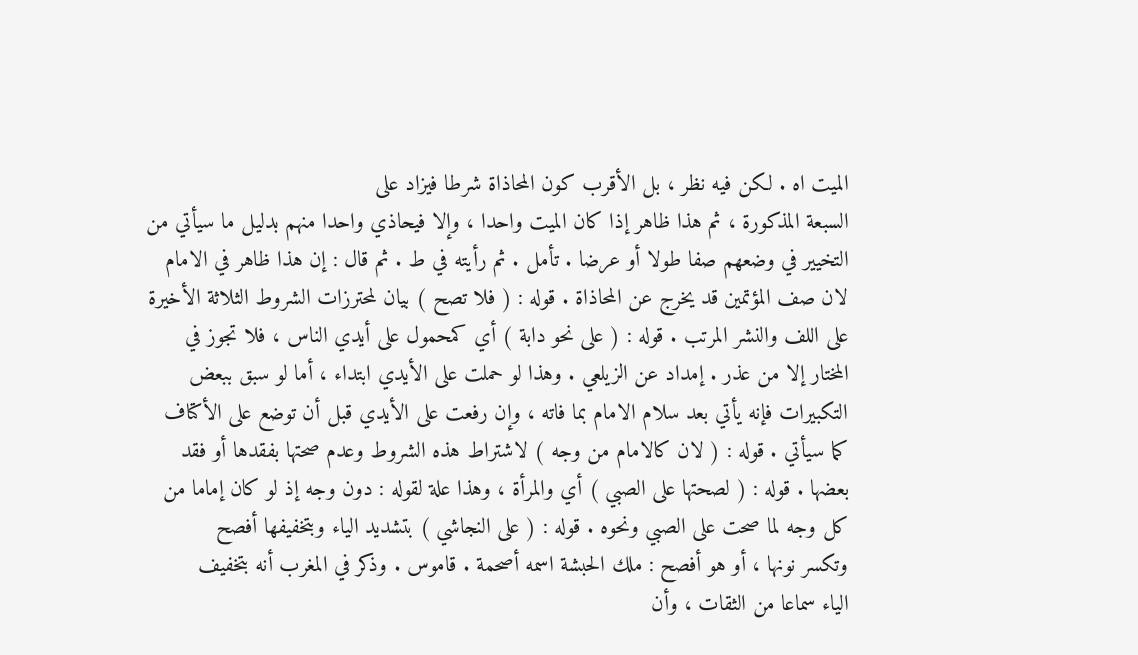الميت اه . لكن فيه نظر ، بل الأقرب كون المحاذاة شرطا فيزاد على
السبعة المذكورة ، ثم هذا ظاهر إذا كان الميت واحدا ، وإلا فيحاذي واحدا منهم بدليل ما سيأتي من
التخيير في وضعهم صفا طولا أو عرضا . تأمل . ثم رأيته في ط . ثم قال : إن هذا ظاهر في الامام
لان صف المؤتمين قد يخرج عن المحاذاة . قوله : ( فلا تصح ) بيان لمحترزات الشروط الثلاثة الأخيرة
على اللف والنشر المرتب . قوله : ( على نحو دابة ) أي كمحمول على أيدي الناس ، فلا تجوز في
المختار إلا من عذر . إمداد عن الزيلعي . وهذا لو حملت على الأيدي ابتداء ، أما لو سبق ببعض
التكبيرات فإنه يأتي بعد سلام الامام بما فاته ، وإن رفعت على الأيدي قبل أن توضع على الأكتاف
كما سيأتي . قوله : ( لان كالامام من وجه ) لاشتراط هذه الشروط وعدم صحتها بفقدها أو فقد
بعضها . قوله : ( لصحتها على الصبي ) أي والمرأة ، وهذا علة لقوله : دون وجه إذ لو كان إماما من
كل وجه لما صحت على الصبي ونحوه . قوله : ( على النجاشي ) بتشديد الياء وبتخفيفها أفصح
وتكسر نونها ، أو هو أفصح : ملك الحبشة اسمه أصحمة . قاموس . وذكر في المغرب أنه بتخفيف
الياء سماعا من الثقات ، وأن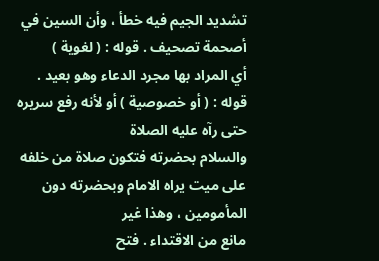تشديد الجيم فيه خطأ ، وأن السين في أصحمة تصحيف . قوله : ( لغوية )
أي المراد بها مجرد الدعاء وهو بعيد . قوله : ( أو خصوصية ) أو لأنه رفع سريره حتى رآه عليه الصلاة
والسلام بحضرته فتكون صلاة من خلفه على ميت يراه الامام وبحضرته دون المأمومين ، وهذا غير
مانع من الاقتداء . فتح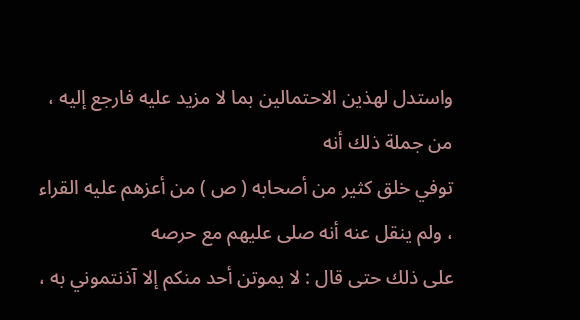واستدل لهذين الاحتمالين بما لا مزيد عليه فارجع إليه ، من جملة ذلك أنه
توفي خلق كثير من أصحابه ( ص ) من أعزهم عليه القراء ، ولم ينقل عنه أنه صلى عليهم مع حرصه
على ذلك حتى قال : لا يموتن أحد منكم إلا آذنتموني به ،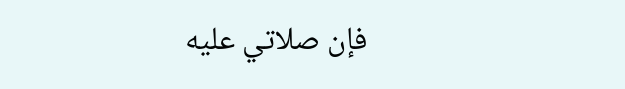فإن صلاتي عليه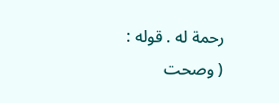رحمة له . قوله :
( وصحت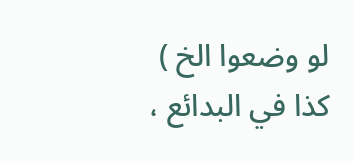لو وضعوا الخ ) كذا في البدائع ،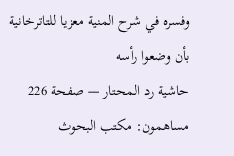وفسره في شرح المنية معزيا للتاترخانية بأن وضعوا رأسه
حاشية رد المحتار — صفحة 226
مساهمون: مكتب البحوث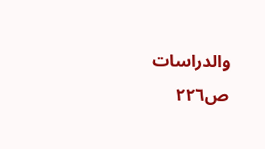والدراسات
ص٢٢٦